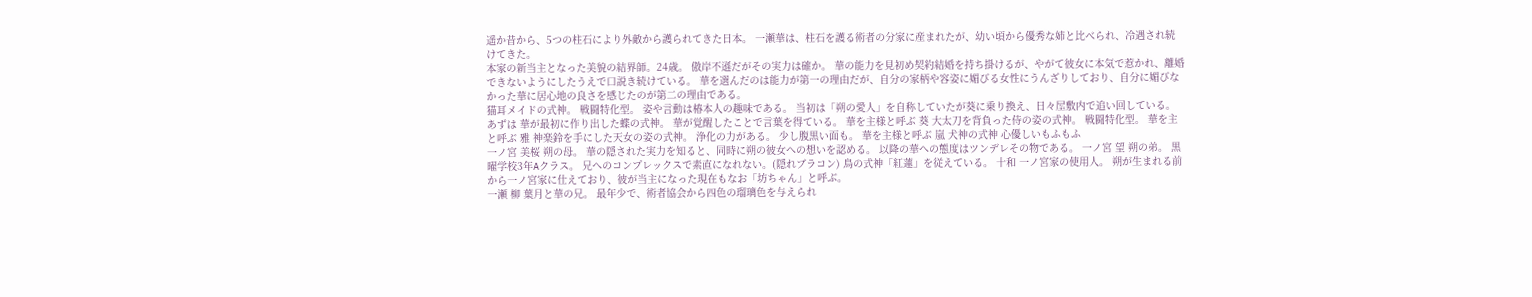遥か昔から、5つの柱石により外敵から護られてきた日本。 一瀬華は、柱石を護る術者の分家に産まれたが、幼い頃から優秀な姉と比べられ、冷遇され続けてきた。
本家の新当主となった美貌の結界師。24歳。 傲岸不遜だがその実力は確か。 華の能力を見初め契約結婚を持ち掛けるが、やがて彼女に本気で惹かれ、離婚できないようにしたうえで口説き続けている。 華を選んだのは能力が第一の理由だが、自分の家柄や容姿に媚びる女性にうんざりしており、自分に媚びなかった華に居心地の良さを感じたのが第二の理由である。
猫耳メイドの式神。 戦闘特化型。 姿や言動は椿本人の趣味である。 当初は「朔の愛人」を自称していたが葵に乗り換え、日々屋敷内で追い回している。
あずは 華が最初に作り出した蝶の式神。 華が覚醒したことで言葉を得ている。 華を主様と呼ぶ 葵 大太刀を背負った侍の姿の式神。 戦闘特化型。 華を主と呼ぶ 雅 神楽鈴を手にした天女の姿の式神。 浄化の力がある。 少し腹黒い面も。 華を主様と呼ぶ 嵐 犬神の式神 心優しいもふもふ
一ノ宮 美桜 朔の母。 華の隠された実力を知ると、同時に朔の彼女への想いを認める。 以降の華への態度はツンデレその物である。 一ノ宮 望 朔の弟。 黒曜学校3年Aクラス。 兄へのコンプレックスで素直になれない。(隠れブラコン) 鳥の式神「紅蓮」を従えている。 十和 一ノ宮家の使用人。 朔が生まれる前から一ノ宮家に仕えており、彼が当主になった現在もなお「坊ちゃん」と呼ぶ。
一瀬 柳 葉月と華の兄。 最年少で、術者協会から四色の瑠璃色を与えられ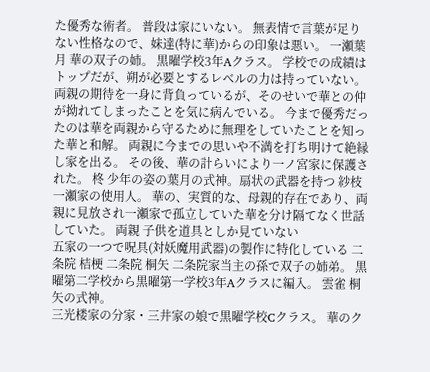た優秀な術者。 普段は家にいない。 無表情で言葉が足りない性格なので、妹達(特に華)からの印象は悪い。 一瀬葉月 華の双子の姉。 黒曜学校3年Aクラス。 学校での成績はトップだが、朔が必要とするレベルの力は持っていない。 両親の期待を一身に背負っているが、そのせいで華との仲が拗れてしまったことを気に病んでいる。 今まで優秀だったのは華を両親から守るために無理をしていたことを知った華と和解。 両親に今までの思いや不満を打ち明けて絶縁し家を出る。 その後、華の計らいにより一ノ宮家に保護された。 柊 少年の姿の葉月の式神。扇状の武器を持つ 紗枝 一瀬家の使用人。 華の、実質的な、母親的存在であり、両親に見放され一瀬家で孤立していた華を分け隔てなく世話していた。 両親 子供を道具としか見ていない
五家の一つで呪具(対妖魔用武器)の製作に特化している 二条院 桔梗 二条院 桐矢 二条院家当主の孫で双子の姉弟。 黒曜第二学校から黒曜第一学校3年Aクラスに編入。 雲雀 桐矢の式神。
三光楼家の分家・三井家の娘で黒曜学校Cクラス。 華のク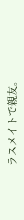ラスメイトで親友。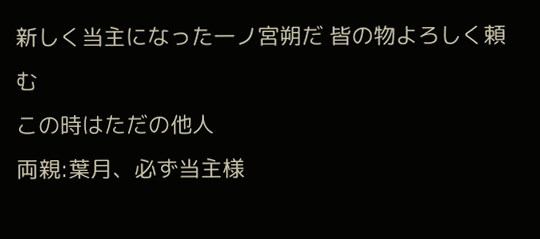新しく当主になった一ノ宮朔だ 皆の物よろしく頼む
この時はただの他人
両親:葉月、必ず当主様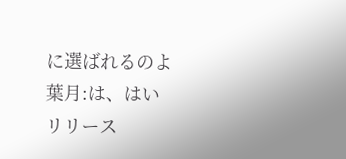に選ばれるのよ
葉月:は、はい
リリース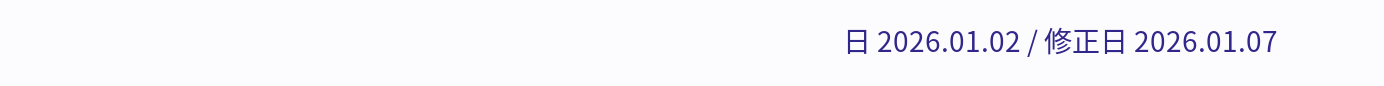日 2026.01.02 / 修正日 2026.01.07